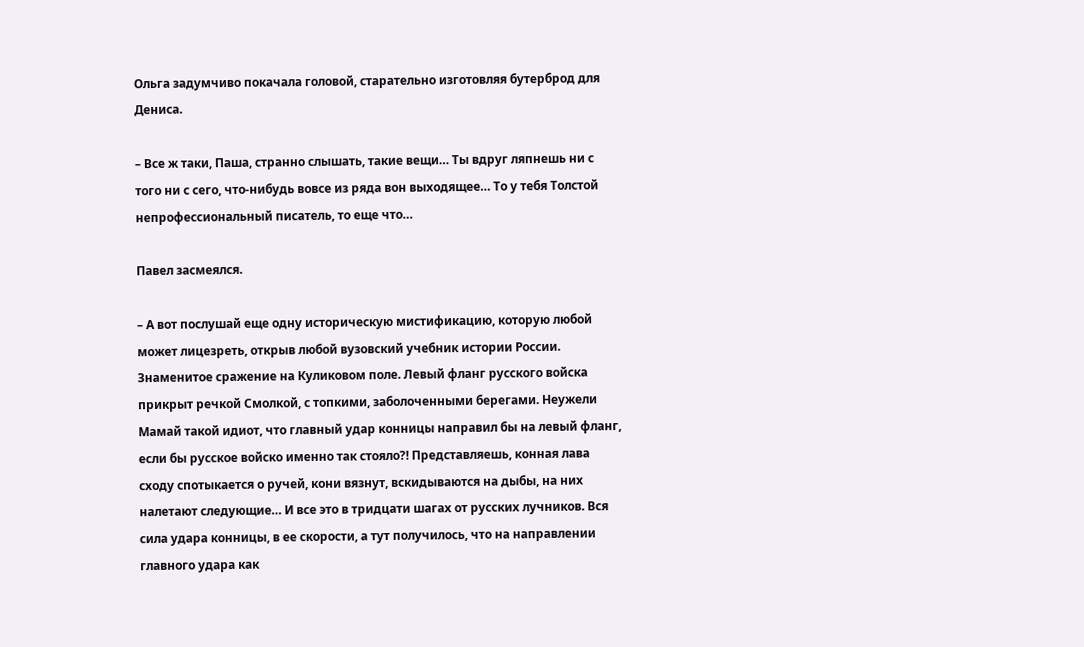Ольга задумчиво покачала головой, старательно изготовляя бутерброд для Дениса.

– Все ж таки, Паша, странно слышать, такие вещи… Ты вдруг ляпнешь ни с того ни с сего, что-нибудь вовсе из ряда вон выходящее… То у тебя Толстой непрофессиональный писатель, то еще что…

Павел засмеялся.

– А вот послушай еще одну историческую мистификацию, которую любой может лицезреть, открыв любой вузовский учебник истории России. Знаменитое сражение на Куликовом поле. Левый фланг русского войска прикрыт речкой Смолкой, с топкими, заболоченными берегами. Неужели Мамай такой идиот, что главный удар конницы направил бы на левый фланг, если бы русское войско именно так стояло?! Представляешь, конная лава сходу спотыкается о ручей, кони вязнут, вскидываются на дыбы, на них налетают следующие… И все это в тридцати шагах от русских лучников. Вся сила удара конницы, в ее скорости, а тут получилось, что на направлении главного удара как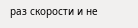раз скорости и не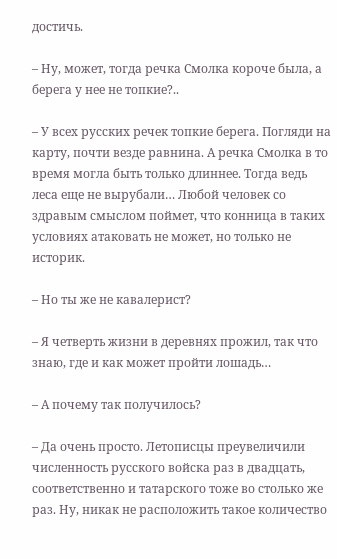достичь.

– Ну, может, тогда речка Смолка короче была, а берега у нее не топкие?..

– У всех русских речек топкие берега. Погляди на карту, почти везде равнина. А речка Смолка в то время могла быть только длиннее. Тогда ведь леса еще не вырубали… Любой человек со здравым смыслом поймет, что конница в таких условиях атаковать не может, но только не историк.

– Но ты же не кавалерист?

– Я четверть жизни в деревнях прожил, так что знаю, где и как может пройти лошадь…

– А почему так получилось?

– Да очень просто. Летописцы преувеличили численность русского войска раз в двадцать, соответственно и татарского тоже во столько же раз. Ну, никак не расположить такое количество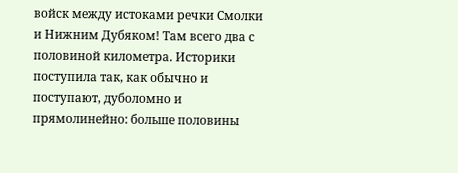войск между истоками речки Смолки и Нижним Дубяком! Там всего два с половиной километра. Историки поступила так, как обычно и поступают, дуболомно и прямолинейно: больше половины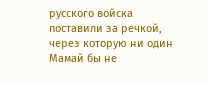русского войска поставили за речкой, через которую ни один Мамай бы не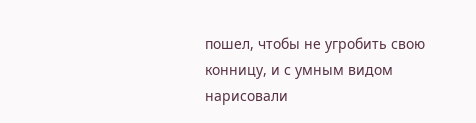пошел, чтобы не угробить свою конницу, и с умным видом нарисовали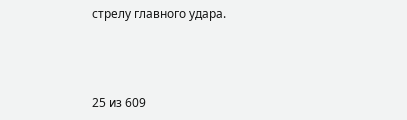стрелу главного удара.



25 из 609